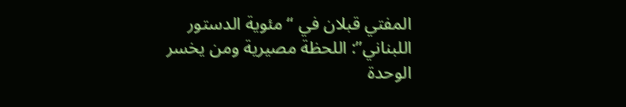المفتي قبلان في “مئوية الدستور اللبناني”: اللحظة مصيرية ومن يخسر الوحدة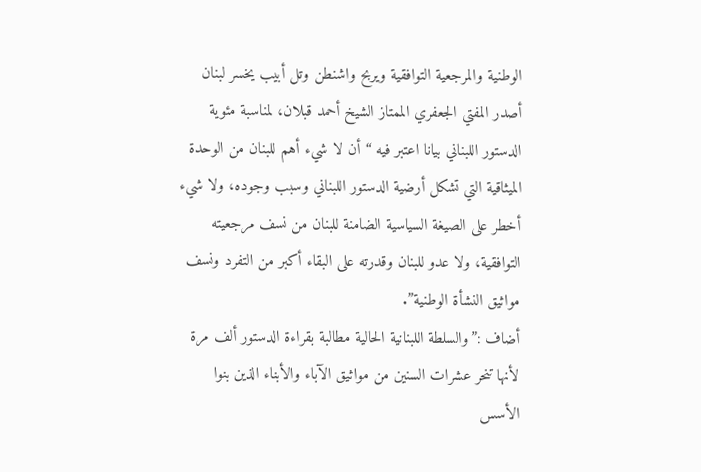الوطنية والمرجعية التوافقية ويربح واشنطن وتل أبيب يخسر لبنان
أصدر المفتي الجعفري الممتاز الشيخ أحمد قبلان، لمناسبة مئوية الدستور اللبناني بيانا اعتبر فيه “أن لا شيء أهم للبنان من الوحدة الميثاقية التي تشكل أرضية الدستور اللبناني وسبب وجوده، ولا شيء أخطر على الصيغة السياسية الضامنة للبنان من نسف مرجعيته التوافقية، ولا عدو للبنان وقدرته على البقاء أكبر من التفرد ونسف مواثيق النشأة الوطنية”.
أضاف :”والسلطة اللبنانية الحالية مطالبة بقراءة الدستور ألف مرة لأنها تنحر عشرات السنين من مواثيق الآباء والأبناء الذين بنوا الأسس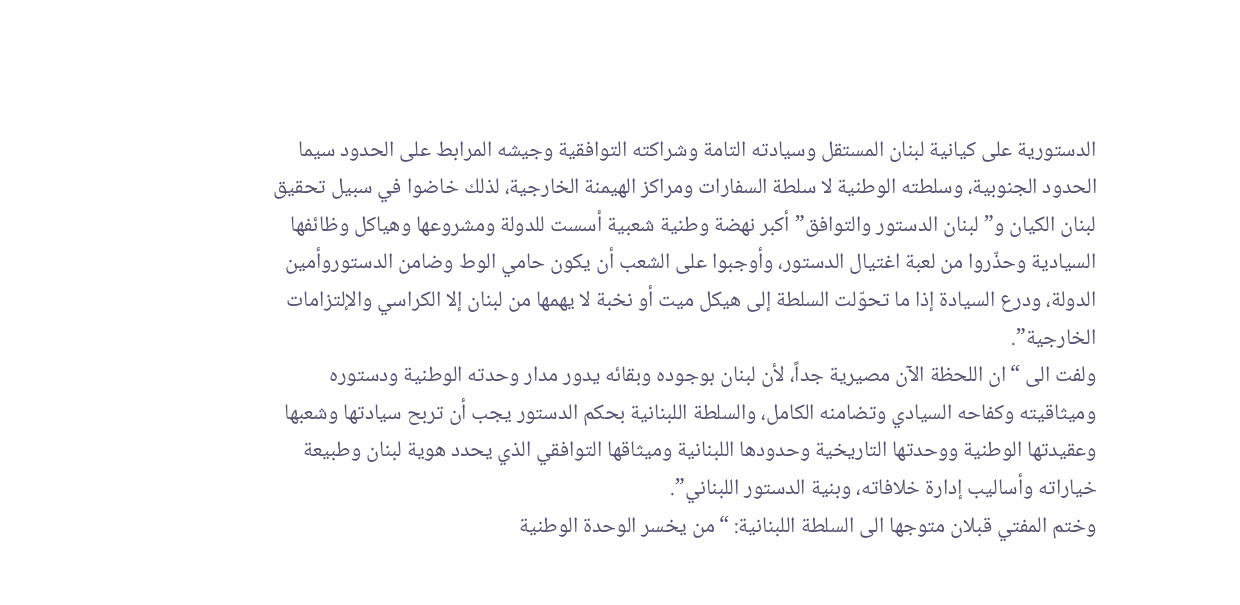الدستورية على كيانية لبنان المستقل وسيادته التامة وشراكته التوافقية وجيشه المرابط على الحدود سيما الحدود الجنوبية، وسلطته الوطنية لا سلطة السفارات ومراكز الهيمنة الخارجية، لذلك خاضوا في سبيل تحقيق لبنان الكيان و”لبنان الدستور والتوافق” أكبر نهضة وطنية شعبية أسست للدولة ومشروعها وهياكل وظائفها السيادية وحذّروا من لعبة اغتيال الدستور، وأوجبوا على الشعب أن يكون حامي الوط وضامن الدستوروأمين الدولة، ودرع السيادة إذا ما تحوّلت السلطة إلى هيكل ميت أو نخبة لا يهمها من لبنان إلا الكراسي والإلتزامات الخارجية”.
ولفت الى “ان اللحظة الآن مصيرية جداً، لأن لبنان بوجوده وبقائه يدور مدار وحدته الوطنية ودستوره وميثاقيته وكفاحه السيادي وتضامنه الكامل، والسلطة اللبنانية بحكم الدستور يجب أن تربح سيادتها وشعبها وعقيدتها الوطنية ووحدتها التاريخية وحدودها اللبنانية وميثاقها التوافقي الذي يحدد هوية لبنان وطبيعة خياراته وأساليب إدارة خلافاته، وبنية الدستور اللبناني”.
وختم المفتي قبلان متوجها الى السلطة اللبنانية: “من يخسر الوحدة الوطنية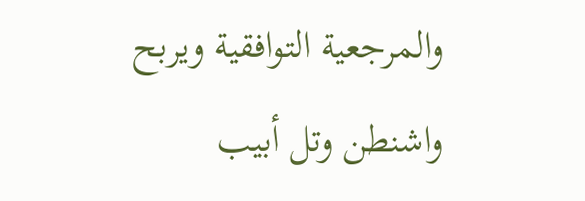والمرجعية التوافقية ويربح واشنطن وتل أبيب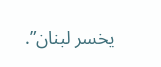يخسر لبنان”.